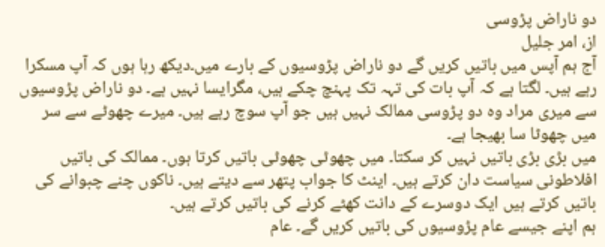دو ناراض پڑوسی
از، امر جلیل
آج ہم آپس میں باتیں کریں گے دو ناراض پڑوسیوں کے بارے میں۔دیکھ رہا ہوں کہ آپ مسکرا رہے ہیں۔ لگتا ہے کہ آپ بات کی تہہ تک پہنچ چکے ہیں، مگرایسا نہیں ہے۔ دو ناراض پڑوسیوں سے میری مراد وہ دو پڑوسی ممالک نہیں ہیں جو آپ سوچ رہے ہیں۔ میرے چھوٹے سے سر میں چھوٹا سا بھیجا ہے۔
میں بڑی بڑی باتیں نہیں کر سکتا۔ میں چھوٹی چھوٹی باتیں کرتا ہوں۔ ممالک کی باتیں افلاطونی سیاست دان کرتے ہیں۔ اینٹ کا جواب پتھر سے دیتے ہیں۔ ناکوں چنے چبوانے کی باتیں کرتے ہیں ایک دوسرے کے دانت کھٹے کرنے کی باتیں کرتے ہیں۔
ہم اپنے جیسے عام پڑوسیوں کی باتیں کریں گے۔ عام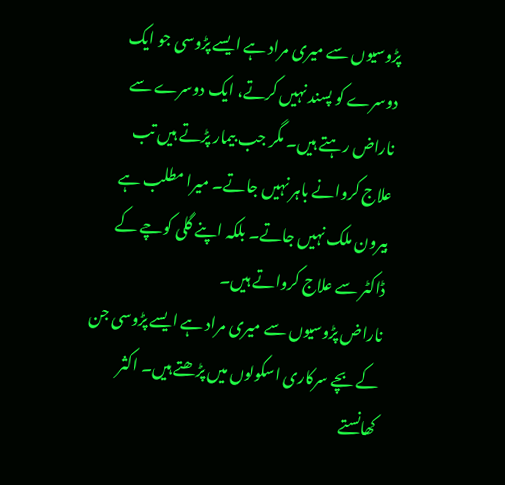پڑوسیوں سے میری مراد ہے ایسے پڑوسی جو ایک دوسرے کو پسند نہیں کرتے، ایک دوسرے سے ناراض رہتے ہیں۔ مگر جب بیمار پڑتے ہیں تب علاج کروانے باہر نہیں جاتے۔ میرا مطلب ہے بیرون ملک نہیں جاتے۔ بلکہ اپنے گلی کوچے کے ڈاکٹر سے علاج کرواتے ہیں۔
ناراض پڑوسیوں سے میری مراد ہے ایسے پڑوسی جن کے بچے سرکاری اسکولوں میں پڑھتے ہیں۔ اکثر کھانستے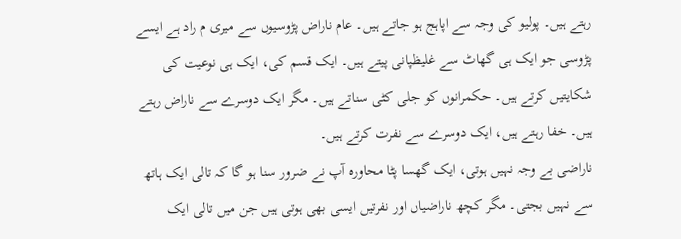رہتے ہیں۔ پولیو کی وجہ سے اپاہج ہو جاتے ہیں۔ عام ناراض پڑوسیوں سے میری م راد ہے ایسے پڑوسی جو ایک ہی گھاٹ سے غلیظپانی پیتے ہیں۔ ایک قسم کی، ایک ہی نوعیت کی شکایتیں کرتے ہیں۔ حکمرانوں کو جلی کٹی سناتے ہیں۔ مگر ایک دوسرے سے ناراض رہتے ہیں۔ خفا رہتے ہیں، ایک دوسرے سے نفرت کرتے ہیں۔
ناراضی بے وجہ نہیں ہوتی، ایک گھسا پٹا محاورہ آپ نے ضرور سنا ہو گا کہ تالی ایک ہاتھ سے نہیں بجتی۔ مگر کچھ ناراضیاں اور نفرتیں ایسی بھی ہوتی ہیں جن میں تالی ایک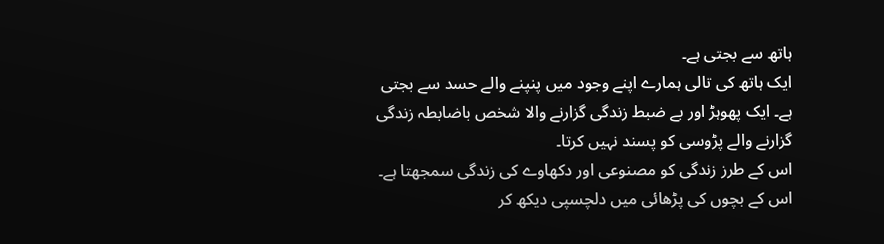ہاتھ سے بجتی ہے۔
ایک ہاتھ کی تالی ہمارے اپنے وجود میں پنپنے والے حسد سے بجتی ہے۔ ایک پھوہڑ اور بے ضبط زندگی گزارنے والا شخص باضابطہ زندگی گزارنے والے پڑوسی کو پسند نہیں کرتا۔
اس کے طرز زندگی کو مصنوعی اور دکھاوے کی زندگی سمجھتا ہے۔ اس کے بچوں کی پڑھائی میں دلچسپی دیکھ کر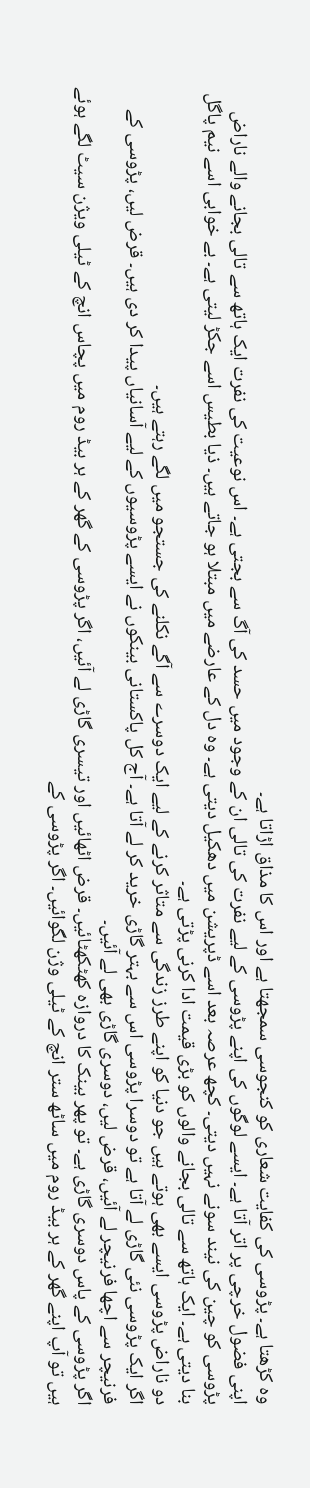وہ کڑھتا ہے۔ پڑوسی کی کفایت شعاری کو کنجوسی سمجھتا ہے اور اس کا مذاق اڑاتا ہے۔
اپنی فضول خرچی پر اتر آتا ہے۔ ایسے لوگوں کی اپنے پڑوسی کے لیے نفرت کی تالی ان کے وجود میں حسد کی آگ سے بجتی ہے۔ اس نوعیت کی نفرت ایک ہاتھ سے تالی بجانے والے ناراض پڑوسی کو چین کی نیند سونے نہیں دیتی۔ کچھ عرصہ بعد اسے ڈپریشن میں دھکیل دیتی ہے۔ وہ دل کے عارضے میں مبتلا ہو جاتے ہیں۔ ذیا بطیس اسے جکڑ لیتی ہے۔ بے خوابی اسے نیم پاگل بنا دیتی ہے۔ ایک ہاتھ سے تالی بجانے والوں کو بڑی قیمت ادا کرنی پڑتی ہے۔
دو ناراض پڑوسی ایسے بھی ہوتے ہیں جو دنیا کو اپنے طرز زندگی سے متاثر کرنے کے لیے ایک دوسرے سے آگے نکلنے کی جستجو میں لگے رہتے ہیں۔
اگر ایک پڑوسی نئی گاڑی لے آتا ہے تو دوسرا پڑوسی اس سے بہتر گاڑی خرید کر لے آتا ہے۔ آج کل پاکستانی بینکوں نے ایسے پڑوسیوں کے لیے آسانیاں پیدا کر دی ہیں۔ قرض لیں، پڑوسی کے فرنیچر سے اچھا فرنیچر لے آئیں، قرض لیں، دوسری گاڑی بھی لے آئیں۔
اگر پڑوسی کے پاس دوسری گاڑی ہے۔ تو پھر بینک کا دروازہ کھٹکھٹائیں۔ قرض اٹھائیں اور تیسری گاڑی لے آئیں، اگر پڑوسی کے گھر کے ہر بیڈ روم میں پچاس انچ کے ٹیلی ویژن سیٹ لگے ہوئے ہیں تو آپ اپنے گھر کے ہر بیڈ روم میں ساٹھ ستر انچ کے ٹیلی وژن لگوائیں۔ اگر پڑوسی کے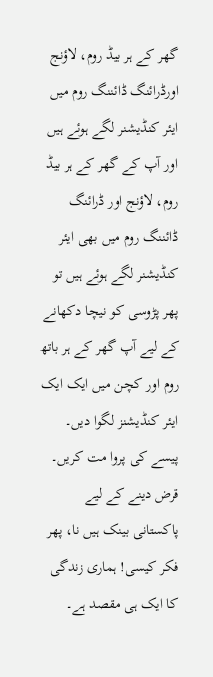گھر کے ہر بیڈ روم، لاؤنج اورڈرائنگ ڈائننگ روم میں ایئر کنڈیشنر لگے ہوئے ہیں اور آپ کے گھر کے ہر بیڈ روم، لاؤنج اور ڈرائنگ ڈائننگ روم میں بھی ایئر کنڈیشنر لگے ہوئے ہیں تو پھر پڑوسی کو نیچا دکھانے کے لیے آپ گھر کے ہر باتھ روم اور کچن میں ایک ایک ایئر کنڈیشنز لگوا دیں۔
پیسے کی پروا مت کریں۔ قرض دینے کے لیے پاکستانی بینک ہیں نا، پھر فکر کیسی! ہماری زندگی کا ایک ہی مقصد ہے۔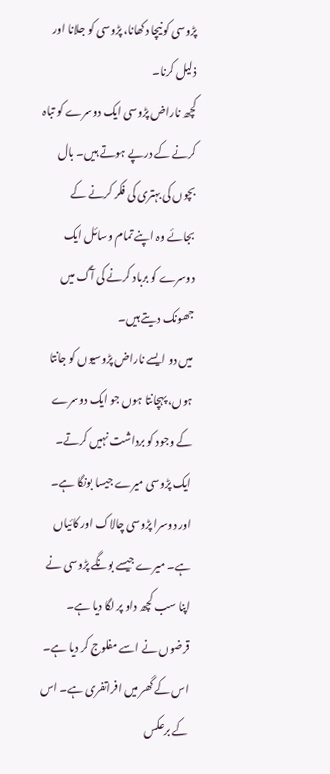پڑوسی کو نیچا دکھانا، پڑوسی کو جلانا اور ذلیل کرنا۔
کچھ ناراض پڑوسی ایک دوسرے کو تباہ کرنے کے درپے ہوتے ہیں۔ بال بچوں کی بہتری کی فکر کرنے کے بجائے وہ اپنے تمام وسائل ایک دوسرے کو برباد کرنے کی آگ میں جھونک دیتے ہیں۔
میں دو ایسے ناراض پڑوسیوں کو جانتا ہوں، پہچانتا ہوں جو ایک دوسرے کے وجود کو برداشت نہیں کرتے۔ ایک پڑوسی میرے جیسا بونگا ہے۔ اور دوسرا پڑوسی چالاک اور کائیاں ہے۔ میرے جیسے بونگے پڑوسی نے اپنا سب کچھ داو پر لگا دیا ہے۔ قرضوں نے اسے مفلوج کر دیا ہے۔
اس کے گھر میں افراتفری ہے۔ اس کے برعکس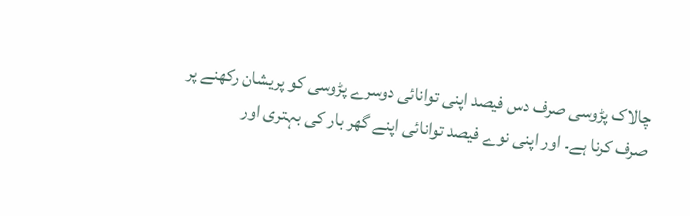چالاک پڑوسی صرف دس فیصد اپنی توانائی دوسرے پڑوسی کو پریشان رکھنے پر صرف کرنا ہے۔ اور اپنی نوے فیصد توانائی اپنے گھر بار کی بہتری اور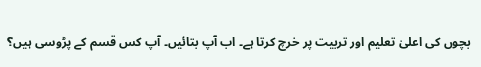بچوں کی اعلیٰ تعلیم اور تربیت پر خرچ کرتا ہے۔ اب آپ بتائیں۔ آپ کس قسم کے پڑوسی ہیں؟